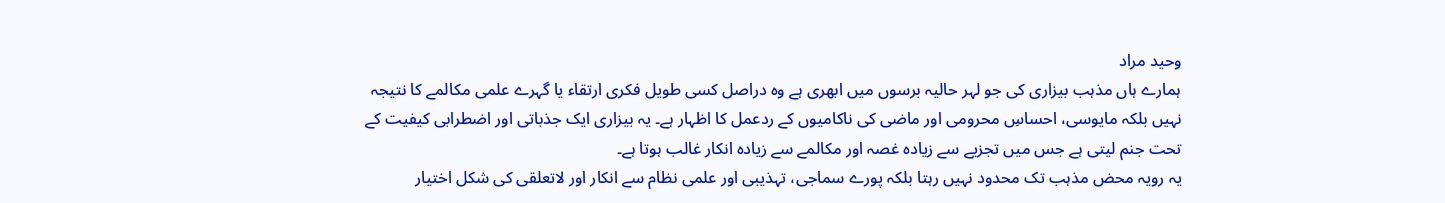وحید مراد
ہمارے ہاں مذہب بیزاری کی جو لہر حالیہ برسوں میں ابھری ہے وہ دراصل کسی طویل فکری ارتقاء یا گہرے علمی مکالمے کا نتیجہ نہیں بلکہ مایوسی، احساسِ محرومی اور ماضی کی ناکامیوں کے ردعمل کا اظہار ہے۔ یہ بیزاری ایک جذباتی اور اضطرابی کیفیت کے تحت جنم لیتی ہے جس میں تجزیے سے زیادہ غصہ اور مکالمے سے زیادہ انکار غالب ہوتا ہے۔
یہ رویہ محض مذہب تک محدود نہیں رہتا بلکہ پورے سماجی، تہذیبی اور علمی نظام سے انکار اور لاتعلقی کی شکل اختیار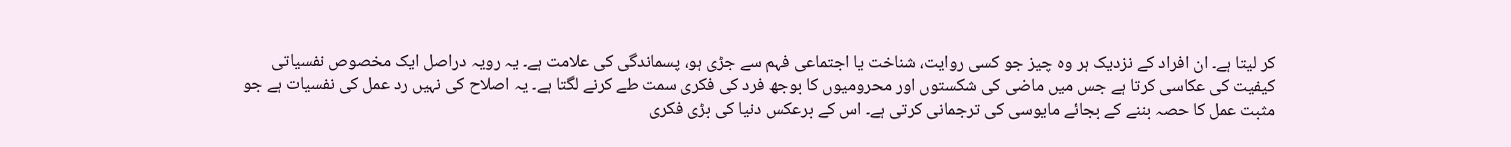کر لیتا ہے۔ ان افراد کے نزدیک ہر وہ چیز جو کسی روایت، شناخت یا اجتماعی فہم سے جڑی ہو، پسماندگی کی علامت ہے۔ یہ رویہ دراصل ایک مخصوص نفسیاتی کیفیت کی عکاسی کرتا ہے جس میں ماضی کی شکستوں اور محرومیوں کا بوجھ فرد کی فکری سمت طے کرنے لگتا ہے۔ یہ اصلاح کی نہیں رد عمل کی نفسیات ہے جو مثبت عمل کا حصہ بننے کے بجائے مایوسی کی ترجمانی کرتی ہے۔ اس کے برعکس دنیا کی بڑی فکری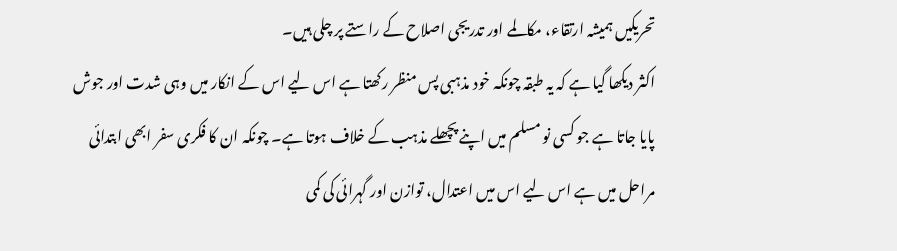تحریکیں ہمیشہ ارتقاء، مکالمے اور تدریجی اصلاح کے راستے پر چلی ہیں۔
اکثر دیکھا گیا ہے کہ یہ طبقہ چونکہ خود مذہبی پس منظر رکھتا ہے اس لیے اس کے انکار میں وہی شدت اور جوش پایا جاتا ہے جو کسی نو مسلم میں اپنے پچھلے مذہب کے خلاف ہوتا ہے۔ چونکہ ان کا فکری سفر ابھی ابتدائی مراحل میں ہے اس لیے اس میں اعتدال، توازن اور گہرائی کی کمی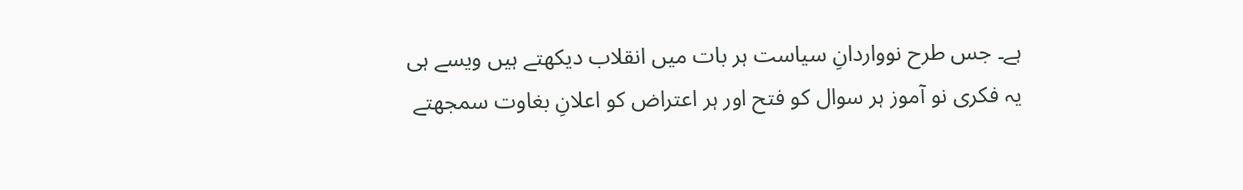ہے۔ جس طرح نوواردانِ سیاست ہر بات میں انقلاب دیکھتے ہیں ویسے ہی یہ فکری نو آموز ہر سوال کو فتح اور ہر اعتراض کو اعلانِ بغاوت سمجھتے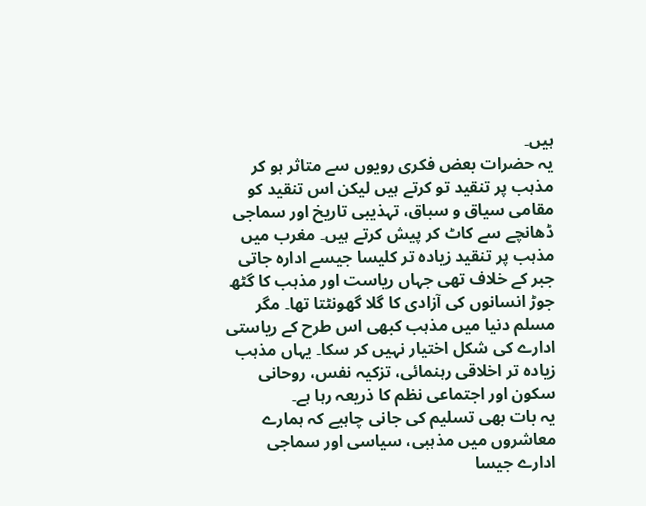ہیں۔
یہ حضرات بعض فکری رویوں سے متاثر ہو کر مذہب پر تنقید تو کرتے ہیں لیکن اس تنقید کو مقامی سیاق و سباق، تہذیبی تاریخ اور سماجی ڈھانچے سے کاٹ کر پیش کرتے ہیں۔ مغرب میں مذہب پر تنقید زیادہ تر کلیسا جیسے ادارہ جاتی جبر کے خلاف تھی جہاں ریاست اور مذہب کا گٹھ جوڑ انسانوں کی آزادی کا گلا گھونٹتا تھا۔ مگر مسلم دنیا میں مذہب کبھی اس طرح کے ریاستی ادارے کی شکل اختیار نہیں کر سکا۔ یہاں مذہب زیادہ تر اخلاقی رہنمائی، تزکیہ نفس، روحانی سکون اور اجتماعی نظم کا ذریعہ رہا ہے۔
یہ بات بھی تسلیم کی جانی چاہیے کہ ہمارے معاشروں میں مذہبی، سیاسی اور سماجی ادارے جیسا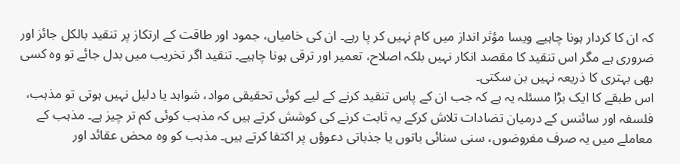کہ ان کا کردار ہونا چاہیے ویسا مؤثر انداز میں کام نہیں کر پا رہے۔ ان کی خامیاں، جمود اور طاقت کے ارتکاز پر تنقید بالکل جائز اور ضروری ہے مگر اس تنقید کا مقصد انکار نہیں بلکہ اصلاح، تعمیر اور ترقی ہونا چاہیے۔ تنقید اگر تخریب میں بدل جائے تو وہ کسی بھی بہتری کا ذریعہ نہیں بن سکتی۔
اس طبقے کا ایک بڑا مسئلہ یہ ہے کہ جب ان کے پاس تنقید کرنے کے لیے کوئی تحقیقی مواد، شواہد یا دلیل نہیں ہوتی تو مذہب، فلسفہ اور سائنس کے درمیان تضادات تلاش کرکے یہ ثابت کرنے کی کوشش کرتے ہیں کہ مذہب کوئی کم تر چیز ہے۔ مذہب کے معاملے میں یہ صرف مفروضوں، سنی سنائی باتوں یا جذباتی دعوؤں پر اکتفا کرتے ہیں۔ مذہب کو وہ محض عقائد اور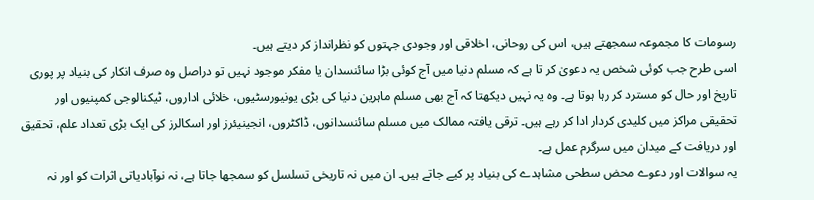رسومات کا مجموعہ سمجھتے ہیں، اس کی روحانی، اخلاقی اور وجودی جہتوں کو نظرانداز کر دیتے ہیں۔
اسی طرح جب کوئی شخص یہ دعویٰ کر تا ہے کہ مسلم دنیا میں آج کوئی بڑا سائنسدان یا مفکر موجود نہیں تو دراصل وہ صرف انکار کی بنیاد پر پوری تاریخ اور حال کو مسترد کر رہا ہوتا ہے۔ وہ یہ نہیں دیکھتا کہ آج بھی مسلم ماہرین دنیا کی بڑی یونیورسٹیوں، خلائی اداروں، ٹیکنالوجی کمپنیوں اور تحقیقی مراکز میں کلیدی کردار ادا کر رہے ہیں۔ ترقی یافتہ ممالک میں مسلم سائنسدانوں، ڈاکٹروں، انجینیئرز اور اسکالرز کی ایک بڑی تعداد علم، تحقیق اور دریافت کے میدان میں سرگرم عمل ہے۔
یہ سوالات اور دعوے محض سطحی مشاہدے کی بنیاد پر کیے جاتے ہیں۔ ان میں نہ تاریخی تسلسل کو سمجھا جاتا ہے، نہ نوآبادیاتی اثرات کو اور نہ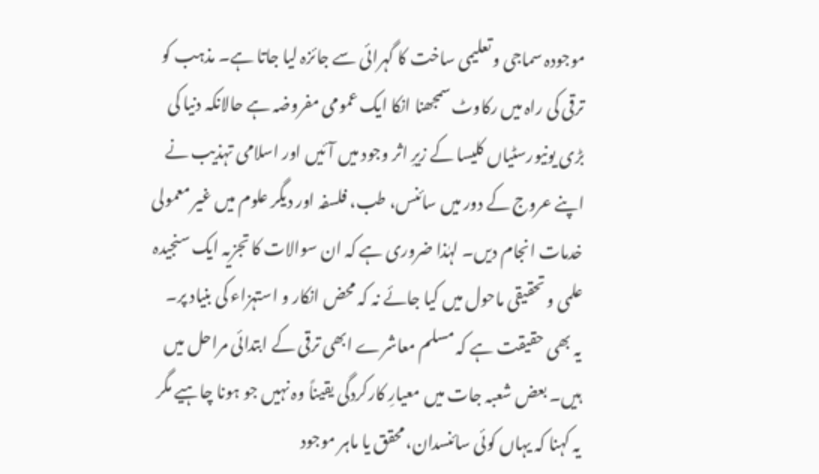موجودہ سماجی و تعلیمی ساخت کا گہرائی سے جائزہ لیا جاتا ہے۔ مذہب کو ترقی کی راہ میں رکاوٹ سمجھنا انکا ایک عمومی مفروضہ ہے حالانکہ دنیا کی بڑی یونیورسٹیاں کلیسا کے زیرِ اثر وجود میں آئیں اور اسلامی تہذیب نے اپنے عروج کے دور میں سائنس، طب، فلسفہ اور دیگر علوم میں غیر معمولی خدمات انجام دیں۔ لہٰذا ضروری ہے کہ ان سوالات کا تجزیہ ایک سنجیدہ علمی و تحقیقی ماحول میں کیا جائے نہ کہ محض انکار و استہزاء کی بنیاد پر۔
یہ بھی حقیقت ہے کہ مسلم معاشرے ابھی ترقی کے ابتدائی مراحل میں ہیں۔ بعض شعبہ جات میں معیارِ کارکردگی یقیناً وہ نہیں جو ہونا چاہیے مگر یہ کہنا کہ یہاں کوئی سائنسدان، محقق یا ماہر موجود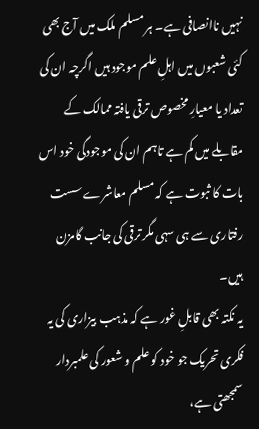نہیں ناانصافی ہے۔ ہر مسلم ملک میں آج بھی کئی شعبوں میں اہلِ علم موجود ہیں اگرچہ ان کی تعداد یا معیارِ مخصوص ترقی یافتہ ممالک کے مقابلے میں کم ہے تاہم ان کی موجودگی خود اس بات کا ثبوت ہے کہ مسلم معاشرے سست رفتاری سے ہی سہی مگر ترقی کی جانب گامزن ہیں۔
یہ نکتہ بھی قابلِ غور ہے کہ مذہب بیزاری کی یہ فکری تحریک جو خود کو علم و شعور کی علمبردار سمجھتی ہے،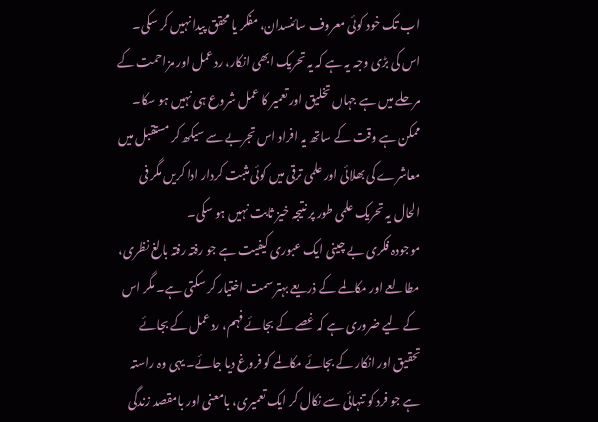اب تک خود کوئی معروف سائنسدان، مفکر یا محقق پیدا نہیں کر سکی۔ اس کی بڑی وجہ یہ ہے کہ یہ تحریک ابھی انکار، ردعمل اور مزاحمت کے مرحلے میں ہے جہاں تخلیق اور تعمیر کا عمل شروع ہی نہیں ہو سکا۔ ممکن ہے وقت کے ساتھ یہ افراد اس تجربے سے سیکھ کر مستقبل میں معاشرے کی بھلائی اور علمی ترقی میں کوئی مثبت کردار ادا کریں مگر فی الحال یہ تحریک علمی طور پر نتیجہ خیز ثابت نہیں ہو سکی۔
موجودہ فکری بے چینی ایک عبوری کیفیت ہے جو رفتہ رفتہ بالغ نظری، مطالعے اور مکالمے کے ذریعے بہتر سمت اختیار کر سکتی ہے۔ مگر اس کے لیے ضروری ہے کہ غصے کے بجائے فہم، ردعمل کے بجائے تحقیق اور انکار کے بجائے مکالمے کو فروغ دیا جائے۔ یہی وہ راستہ ہے جو فرد کو تنہائی سے نکال کر ایک تعمیری، بامعنی اور بامقصد زندگی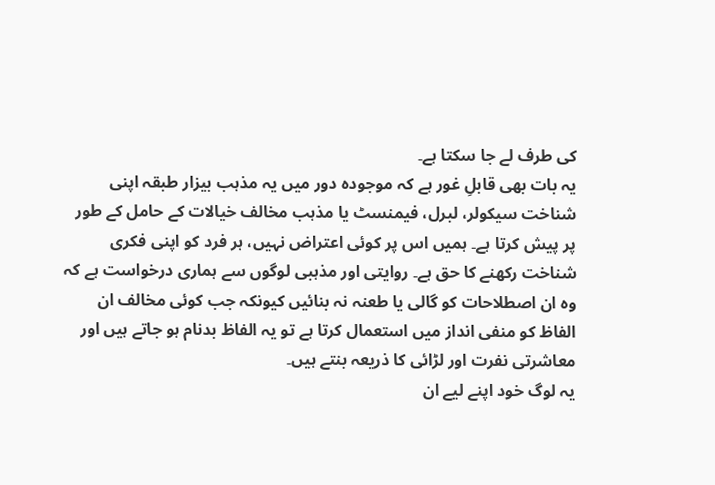کی طرف لے جا سکتا ہے۔
یہ بات بھی قابلِ غور ہے کہ موجودہ دور میں یہ مذہب بیزار طبقہ اپنی شناخت سیکولر، لبرل، فیمنسٹ یا مذہب مخالف خیالات کے حامل کے طور پر پیش کرتا ہے۔ ہمیں اس پر کوئی اعتراض نہیں، ہر فرد کو اپنی فکری شناخت رکھنے کا حق ہے۔ روایتی اور مذہبی لوگوں سے ہماری درخواست ہے کہ وہ ان اصطلاحات کو گالی یا طعنہ نہ بنائیں کیونکہ جب کوئی مخالف ان الفاظ کو منفی انداز میں استعمال کرتا ہے تو یہ الفاظ بدنام ہو جاتے ہیں اور معاشرتی نفرت اور لڑائی کا ذریعہ بنتے ہیں۔
یہ لوگ خود اپنے لیے ان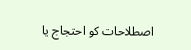اصطلاحات کو احتجاج یا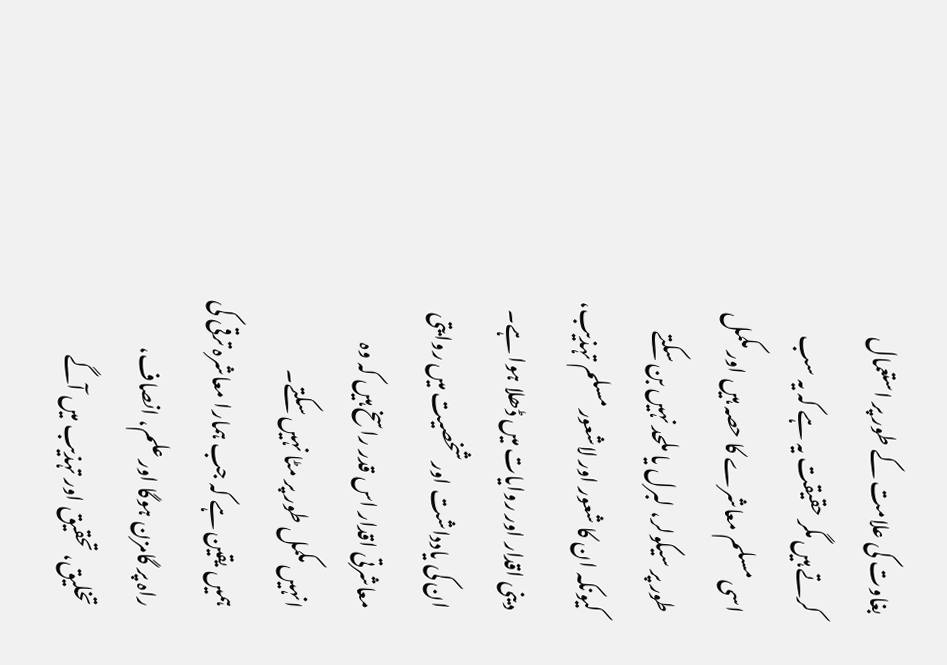بغاوت کی علامت کے طور پر استعمال کرتے ہیں مگر حقیقت یہ ہے کہ یہ سب اسی مسلم معاشرے کا حصہ ہیں اور مکمل طور پر سیکولر، لبرل یا ملحد نہیں بن سکتے کیونکہ ان کا شعور اور لاشعور مسلم تہذیب، دینی اقدار اور روایات میں ڈھلا ہوا ہے۔ ان کی یادداشت اور شخصیت میں روایتی معاشرتی اقدار اس قدر راسخ ہیں کہ وہ انہیں مکمل طور پر مٹا نہیں سکتے۔
ہمیں یقین ہے کہ جب ہمارا معاشرہ ترقی کی راہ پر گامزن ہوگا اور علم، انصاف، تخلیق، تحقیق اور تہذیب میں آگے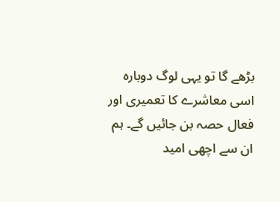بڑھے گا تو یہی لوگ دوبارہ اسی معاشرے کا تعمیری اور فعال حصہ بن جائیں گے۔ ہم ان سے اچھی امید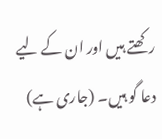رکھتے ہیں اور ان کے لیے دعا گو ہیں۔ (جاری ہے)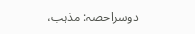دوسراحصہ: مذہب،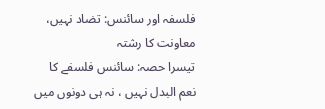فلسفہ اور سائنس: تضاد نہیں، معاونت کا رشتہ
تیسرا حصہ: سائنس فلسفے کا نعم البدل نہیں ، نہ ہی دونوں میں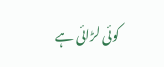کوئی لڑائی ہے